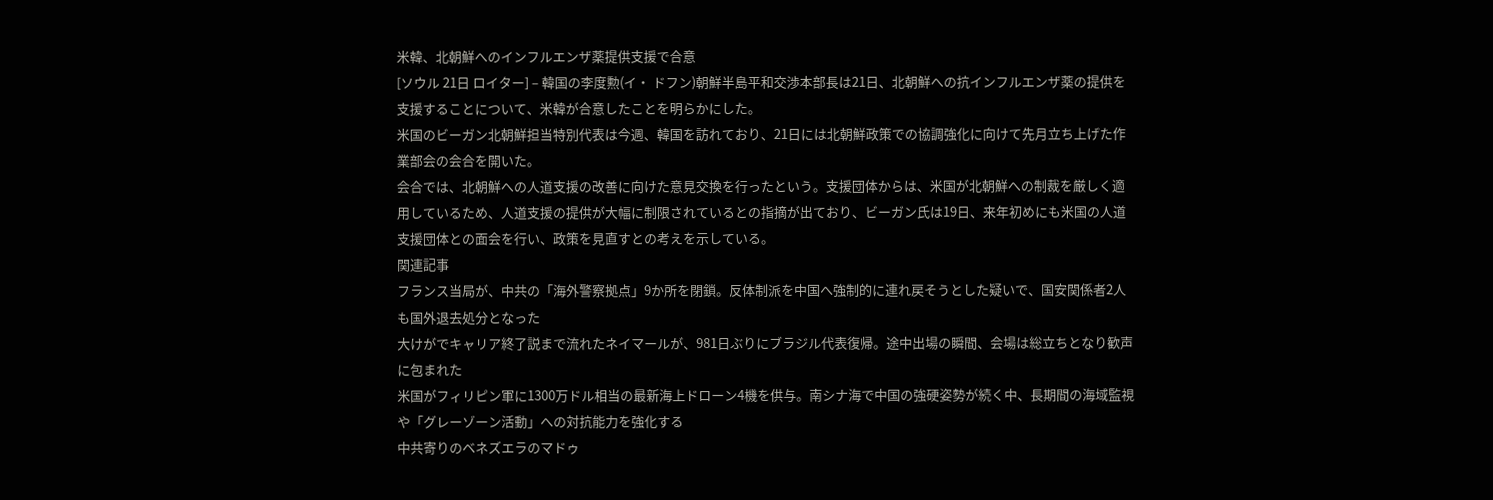米韓、北朝鮮へのインフルエンザ薬提供支援で合意
[ソウル 21日 ロイター] – 韓国の李度勲(イ・ ドフン)朝鮮半島平和交渉本部長は21日、北朝鮮への抗インフルエンザ薬の提供を支援することについて、米韓が合意したことを明らかにした。
米国のビーガン北朝鮮担当特別代表は今週、韓国を訪れており、21日には北朝鮮政策での協調強化に向けて先月立ち上げた作業部会の会合を開いた。
会合では、北朝鮮への人道支援の改善に向けた意見交換を行ったという。支援団体からは、米国が北朝鮮への制裁を厳しく適用しているため、人道支援の提供が大幅に制限されているとの指摘が出ており、ビーガン氏は19日、来年初めにも米国の人道支援団体との面会を行い、政策を見直すとの考えを示している。
関連記事
フランス当局が、中共の「海外警察拠点」9か所を閉鎖。反体制派を中国へ強制的に連れ戻そうとした疑いで、国安関係者2人も国外退去処分となった
大けがでキャリア終了説まで流れたネイマールが、981日ぶりにブラジル代表復帰。途中出場の瞬間、会場は総立ちとなり歓声に包まれた
米国がフィリピン軍に1300万ドル相当の最新海上ドローン4機を供与。南シナ海で中国の強硬姿勢が続く中、長期間の海域監視や「グレーゾーン活動」への対抗能力を強化する
中共寄りのベネズエラのマドゥ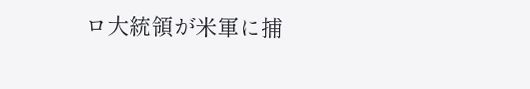ロ大統領が米軍に捕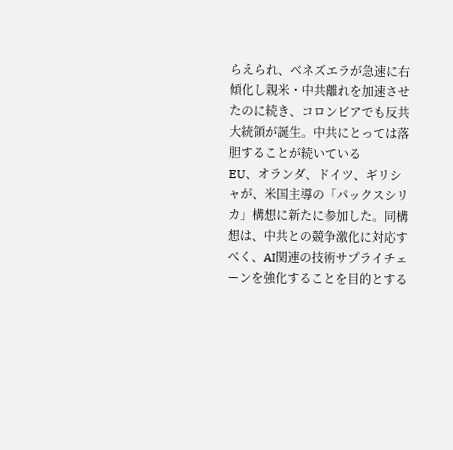らえられ、ベネズエラが急速に右傾化し親米・中共離れを加速させたのに続き、コロンビアでも反共大統領が誕生。中共にとっては落胆することが続いている
EU、オランダ、ドイツ、ギリシャが、米国主導の「パックスシリカ」構想に新たに参加した。同構想は、中共との競争激化に対応すべく、AI関連の技術サプライチェーンを強化することを目的とする